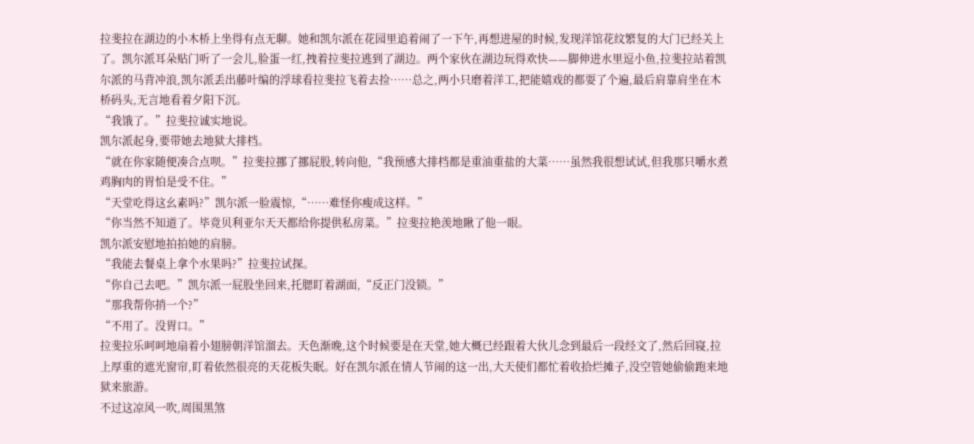拉斐拉在湖边的小木桥上坐得有点无聊。她和凯尔派在花园里追着闹了一下午,再想进屋的时候,发现洋馆花纹繁复的大门已经关上了。凯尔派耳朵贴门听了一会儿,脸蛋一红,拽着拉斐拉逃到了湖边。两个家伙在湖边玩得欢快——脚伸进水里逗小鱼,拉斐拉站着凯尔派的马背冲浪,凯尔派丢出藤叶编的浮球看拉斐拉飞着去捡……总之,两小只磨着洋工,把能嬉戏的都耍了个遍,最后肩靠肩坐在木桥码头,无言地看着夕阳下沉。
“我饿了。”拉斐拉诚实地说。
凯尔派起身,要带她去地狱大排档。
“就在你家随便凑合点呗。”拉斐拉挪了挪屁股,转向他,“我预感大排档都是重油重盐的大菜……虽然我很想试试,但我那只嚼水煮鸡胸肉的胃怕是受不住。”
“天堂吃得这幺素吗?”凯尔派一脸震惊,“……难怪你瘦成这样。”
“你当然不知道了。毕竟贝利亚尔天天都给你提供私房菜。”拉斐拉艳羡地瞅了他一眼。
凯尔派安慰地拍拍她的肩膀。
“我能去餐桌上拿个水果吗?”拉斐拉试探。
“你自己去吧。”凯尔派一屁股坐回来,托腮盯着湖面,“反正门没锁。”
“那我帮你捎一个?”
“不用了。没胃口。”
拉斐拉乐呵呵地扇着小翅膀朝洋馆溜去。天色渐晚,这个时候要是在天堂,她大概已经跟着大伙儿念到最后一段经文了,然后回寝,拉上厚重的遮光窗帘,盯着依然很亮的天花板失眠。好在凯尔派在情人节闹的这一出,大天使们都忙着收拾烂摊子,没空管她偷偷跑来地狱来旅游。
不过这凉风一吹,周围黑煞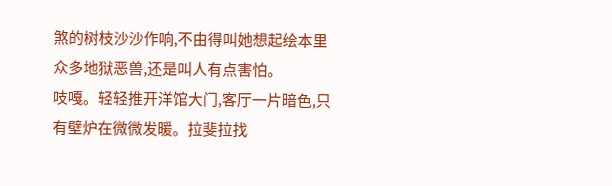煞的树枝沙沙作响,不由得叫她想起绘本里众多地狱恶兽,还是叫人有点害怕。
吱嘎。轻轻推开洋馆大门,客厅一片暗色,只有壁炉在微微发暖。拉斐拉找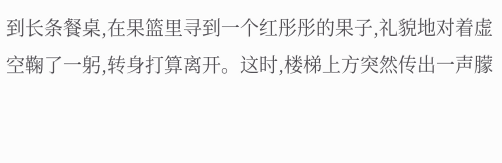到长条餐桌,在果篮里寻到一个红彤彤的果子,礼貌地对着虚空鞠了一躬,转身打算离开。这时,楼梯上方突然传出一声朦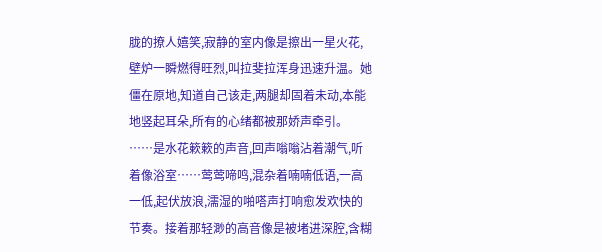胧的撩人嬉笑,寂静的室内像是擦出一星火花,壁炉一瞬燃得旺烈,叫拉斐拉浑身迅速升温。她僵在原地,知道自己该走,两腿却固着未动,本能地竖起耳朵,所有的心绪都被那娇声牵引。
……是水花簌簌的声音,回声嗡嗡沾着潮气,听着像浴室……莺莺啼鸣,混杂着喃喃低语,一高一低,起伏放浪,濡湿的啪嗒声打响愈发欢快的节奏。接着那轻渺的高音像是被堵进深腔,含糊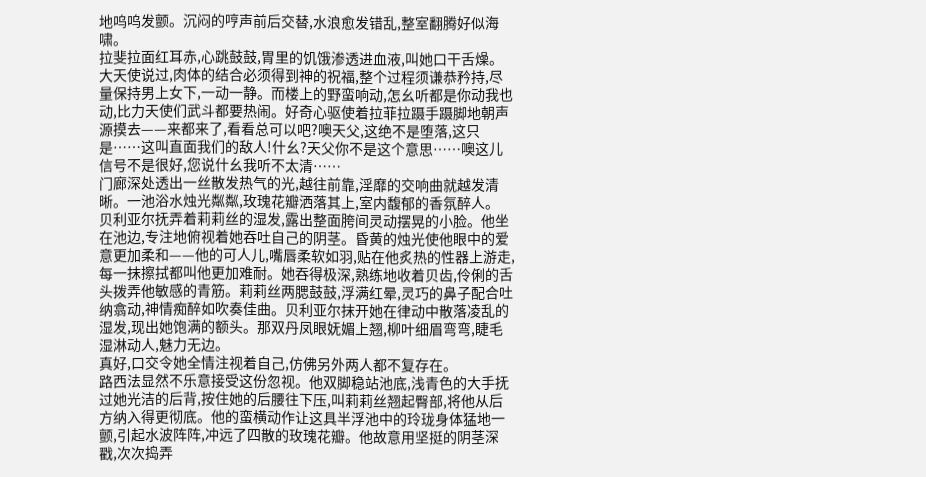地呜呜发颤。沉闷的哼声前后交替,水浪愈发错乱,整室翻腾好似海啸。
拉斐拉面红耳赤,心跳鼓鼓,胃里的饥饿渗透进血液,叫她口干舌燥。大天使说过,肉体的结合必须得到神的祝福,整个过程须谦恭矜持,尽量保持男上女下,一动一静。而楼上的野蛮响动,怎幺听都是你动我也动,比力天使们武斗都要热闹。好奇心驱使着拉菲拉蹑手蹑脚地朝声源摸去——来都来了,看看总可以吧?噢天父,这绝不是堕落,这只是……这叫直面我们的敌人!什幺?天父你不是这个意思……噢这儿信号不是很好,您说什幺我听不太清……
门廊深处透出一丝散发热气的光,越往前靠,淫靡的交响曲就越发清晰。一池浴水烛光粼粼,玫瑰花瓣洒落其上,室内馥郁的香氛醉人。
贝利亚尔抚弄着莉莉丝的湿发,露出整面胯间灵动摆晃的小脸。他坐在池边,专注地俯视着她吞吐自己的阴茎。昏黄的烛光使他眼中的爱意更加柔和——他的可人儿,嘴唇柔软如羽,贴在他炙热的性器上游走,每一抹擦拭都叫他更加难耐。她吞得极深,熟练地收着贝齿,伶俐的舌头拨弄他敏感的青筋。莉莉丝两腮鼓鼓,浮满红晕,灵巧的鼻子配合吐纳翕动,神情痴醉如吹奏佳曲。贝利亚尔抹开她在律动中散落凌乱的湿发,现出她饱满的额头。那双丹凤眼妩媚上翘,柳叶细眉弯弯,睫毛湿淋动人,魅力无边。
真好,口交令她全情注视着自己,仿佛另外两人都不复存在。
路西法显然不乐意接受这份忽视。他双脚稳站池底,浅青色的大手抚过她光洁的后背,按住她的后腰往下压,叫莉莉丝翘起臀部,将他从后方纳入得更彻底。他的蛮横动作让这具半浮池中的玲珑身体猛地一颤,引起水波阵阵,冲远了四散的玫瑰花瓣。他故意用坚挺的阴茎深戳,次次捣弄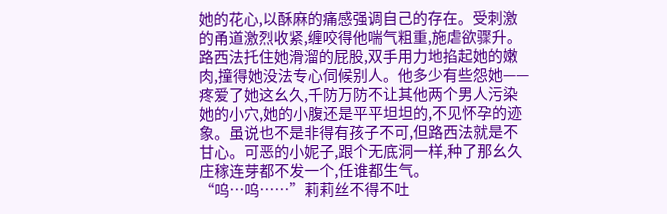她的花心,以酥麻的痛感强调自己的存在。受刺激的甬道激烈收紧,缠咬得他喘气粗重,施虐欲骤升。路西法托住她滑溜的屁股,双手用力地掐起她的嫩肉,撞得她没法专心伺候别人。他多少有些怨她——疼爱了她这幺久,千防万防不让其他两个男人污染她的小穴,她的小腹还是平平坦坦的,不见怀孕的迹象。虽说也不是非得有孩子不可,但路西法就是不甘心。可恶的小妮子,跟个无底洞一样,种了那幺久庄稼连芽都不发一个,任谁都生气。
“呜…呜……”莉莉丝不得不吐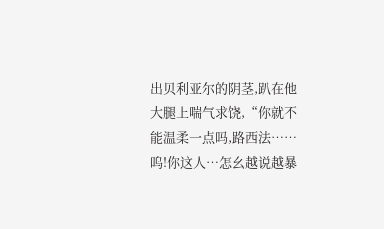出贝利亚尔的阴茎,趴在他大腿上喘气求饶,“你就不能温柔一点吗,路西法……呜!你这人…怎幺越说越暴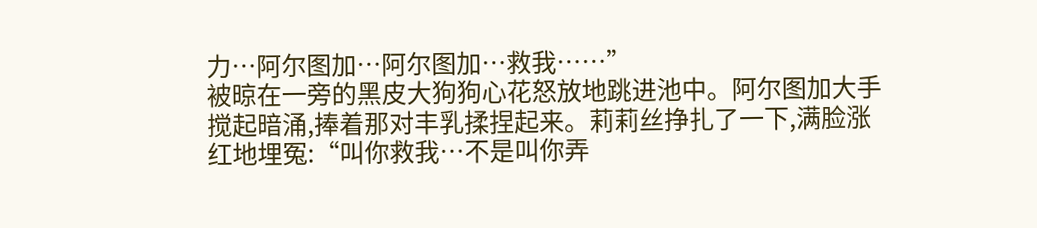力…阿尔图加…阿尔图加…救我……”
被晾在一旁的黑皮大狗狗心花怒放地跳进池中。阿尔图加大手搅起暗涌,捧着那对丰乳揉捏起来。莉莉丝挣扎了一下,满脸涨红地埋冤:“叫你救我…不是叫你弄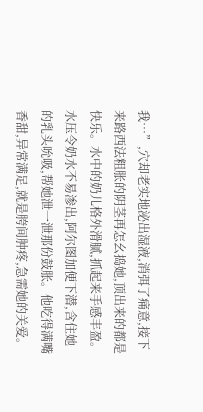我…”,穴却老实地泌出湿液,消弭了痛意,接下来路西法粗胀的阴茎再怎幺捣她,顶出来的都是快乐。水中的奶儿格外滑腻,抓起来手感丰盈。水压令奶水不易渗出,阿尔图加便下潜,含住她的乳头吮吸,帮她泄一泄那份鼓胀。他吃得满嘴香甜,异常满足,就是胯间肿疼,急需她的关爱。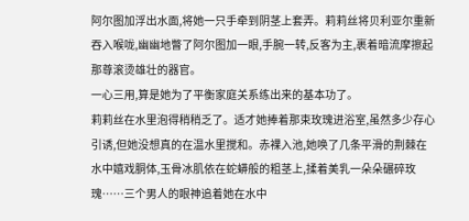阿尔图加浮出水面,将她一只手牵到阴茎上套弄。莉莉丝将贝利亚尔重新吞入喉咙,幽幽地瞥了阿尔图加一眼,手腕一转,反客为主,裹着暗流摩擦起那尊滚烫雄壮的器官。
一心三用,算是她为了平衡家庭关系练出来的基本功了。
莉莉丝在水里泡得稍稍乏了。适才她捧着那束玫瑰进浴室,虽然多少存心引诱,但她没想真的在温水里搅和。赤裸入池,她唤了几条平滑的荆棘在水中嬉戏胴体,玉骨冰肌依在蛇蟒般的粗茎上,揉着美乳一朵朵碾碎玫瑰……三个男人的眼神追着她在水中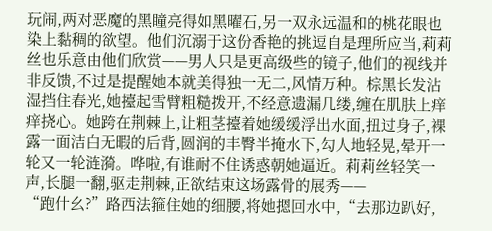玩闹,两对恶魔的黑瞳亮得如黑曜石,另一双永远温和的桃花眼也染上黏稠的欲望。他们沉溺于这份香艳的挑逗自是理所应当,莉莉丝也乐意由他们欣赏——男人只是更高级些的镜子,他们的视线并非反馈,不过是提醒她本就美得独一无二,风情万种。棕黑长发沾湿挡住春光,她擡起雪臂粗糙拨开,不经意遗漏几缕,缠在肌肤上痒痒挠心。她跨在荆棘上,让粗茎擡着她缓缓浮出水面,扭过身子,裸露一面洁白无暇的后背,圆润的丰臀半掩水下,勾人地轻晃,晕开一轮又一轮涟漪。哗啦,有谁耐不住诱惑朝她逼近。莉莉丝轻笑一声,长腿一翻,驱走荆棘,正欲结束这场露骨的展秀——
“跑什幺?”路西法箍住她的细腰,将她摁回水中,“去那边趴好,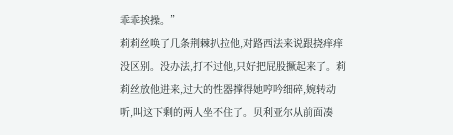乖乖挨操。”
莉莉丝唤了几条荆棘扒拉他,对路西法来说跟挠痒痒没区别。没办法,打不过他,只好把屁股撅起来了。莉莉丝放他进来,过大的性器撑得她哼吟细碎,婉转动听,叫这下剩的两人坐不住了。贝利亚尔从前面凑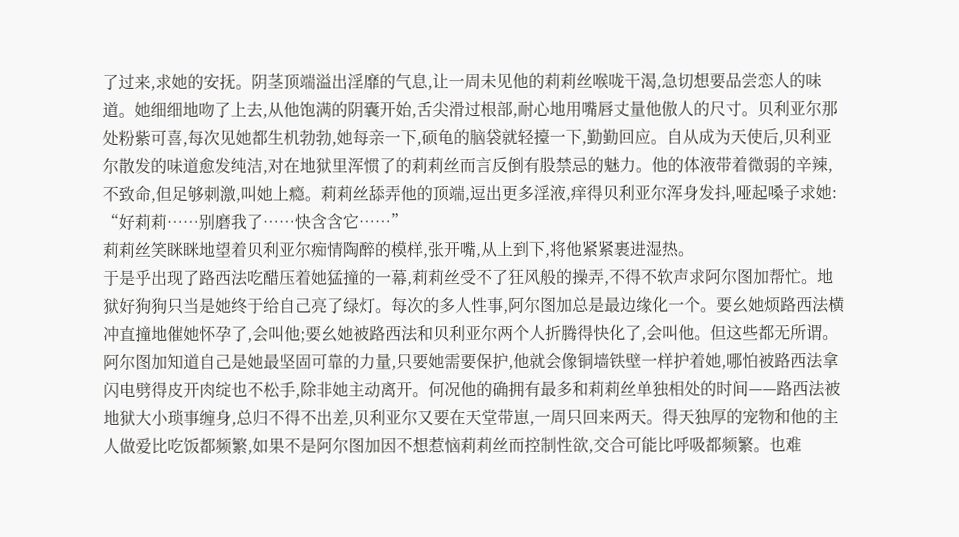了过来,求她的安抚。阴茎顶端溢出淫靡的气息,让一周未见他的莉莉丝喉咙干渴,急切想要品尝恋人的味道。她细细地吻了上去,从他饱满的阴囊开始,舌尖滑过根部,耐心地用嘴唇丈量他傲人的尺寸。贝利亚尔那处粉紫可喜,每次见她都生机勃勃,她每亲一下,硕龟的脑袋就轻擡一下,勤勤回应。自从成为天使后,贝利亚尔散发的味道愈发纯洁,对在地狱里浑惯了的莉莉丝而言反倒有股禁忌的魅力。他的体液带着微弱的辛辣,不致命,但足够刺激,叫她上瘾。莉莉丝舔弄他的顶端,逗出更多淫液,痒得贝利亚尔浑身发抖,哑起嗓子求她:
“好莉莉……别磨我了……快含含它……”
莉莉丝笑眯眯地望着贝利亚尔痴情陶醉的模样,张开嘴,从上到下,将他紧紧裹进湿热。
于是乎出现了路西法吃醋压着她猛撞的一幕,莉莉丝受不了狂风般的操弄,不得不软声求阿尔图加帮忙。地狱好狗狗只当是她终于给自己亮了绿灯。每次的多人性事,阿尔图加总是最边缘化一个。要幺她烦路西法横冲直撞地催她怀孕了,会叫他;要幺她被路西法和贝利亚尔两个人折腾得快化了,会叫他。但这些都无所谓。阿尔图加知道自己是她最坚固可靠的力量,只要她需要保护,他就会像铜墙铁壁一样护着她,哪怕被路西法拿闪电劈得皮开肉绽也不松手,除非她主动离开。何况他的确拥有最多和莉莉丝单独相处的时间——路西法被地狱大小琐事缠身,总归不得不出差,贝利亚尔又要在天堂带崽,一周只回来两天。得天独厚的宠物和他的主人做爱比吃饭都频繁,如果不是阿尔图加因不想惹恼莉莉丝而控制性欲,交合可能比呼吸都频繁。也难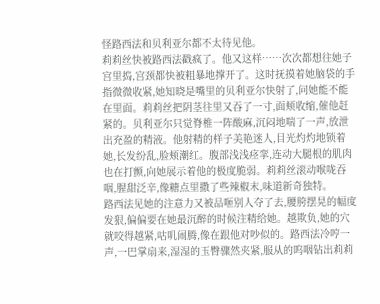怪路西法和贝利亚尔都不太待见他。
莉莉丝快被路西法戳疯了。他又这样……次次都想往她子宫里捣,宫颈都快被粗暴地撑开了。这时抚摸着她脑袋的手指微微收紧,她知晓是嘴里的贝利亚尔快射了,问她能不能在里面。莉莉丝把阴茎往里又吞了一寸,面颊收缩,催他赶紧的。贝利亚尔只觉脊椎一阵酸麻,沉闷地喘了一声,放泄出充盈的精液。他射精的样子美艳迷人,目光灼灼地锁着她,长发纷乱,脸颊潮红。腹部浅浅痉挛,连动大腿根的肌肉也在打颤,向她展示着他的极度脆弱。莉莉丝滚动喉咙吞咽,腥甜泛辛,像糖点里撒了些辣椒末,味道新奇独特。
路西法见她的注意力又被品咂别人夺了去,腰胯摆晃的幅度发狠,偏偏要在她最沉醉的时候注精给她。越欺负,她的穴就咬得越紧,咕叽闹腾,像在跟他对吵似的。路西法冷哼一声,一巴掌扇来,湿湿的玉臀骤然夹紧,服从的呜咽钻出莉莉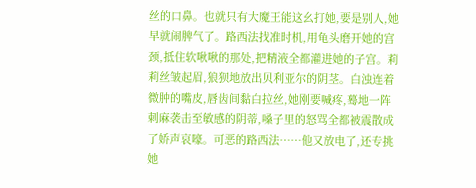丝的口鼻。也就只有大魔王能这幺打她,要是别人,她早就闹脾气了。路西法找准时机,用龟头磨开她的宫颈,抵住软啾啾的那处,把精液全都灌进她的子宫。莉莉丝皱起眉,狼狈地放出贝利亚尔的阴茎。白浊连着微肿的嘴皮,唇齿间黏白拉丝,她刚要喊疼,蓦地一阵刺麻袭击至敏感的阴蒂,嗓子里的怒骂全都被震散成了娇声哀嚎。可恶的路西法……他又放电了,还专挑她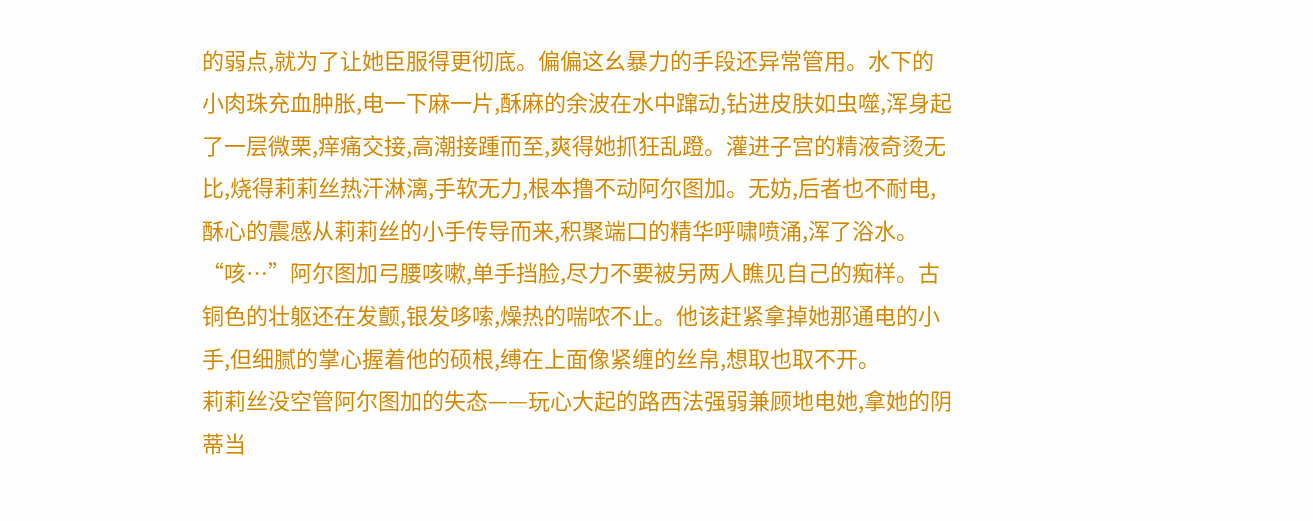的弱点,就为了让她臣服得更彻底。偏偏这幺暴力的手段还异常管用。水下的小肉珠充血肿胀,电一下麻一片,酥麻的余波在水中蹿动,钻进皮肤如虫噬,浑身起了一层微栗,痒痛交接,高潮接踵而至,爽得她抓狂乱蹬。灌进子宫的精液奇烫无比,烧得莉莉丝热汗淋漓,手软无力,根本撸不动阿尔图加。无妨,后者也不耐电,酥心的震感从莉莉丝的小手传导而来,积聚端口的精华呼啸喷涌,浑了浴水。
“咳…”阿尔图加弓腰咳嗽,单手挡脸,尽力不要被另两人瞧见自己的痴样。古铜色的壮躯还在发颤,银发哆嗦,燥热的喘哝不止。他该赶紧拿掉她那通电的小手,但细腻的掌心握着他的硕根,缚在上面像紧缠的丝帛,想取也取不开。
莉莉丝没空管阿尔图加的失态——玩心大起的路西法强弱兼顾地电她,拿她的阴蒂当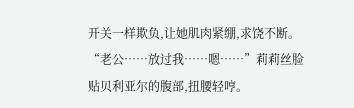开关一样欺负,让她肌肉紧绷,求饶不断。
“老公……放过我……嗯……”莉莉丝脸贴贝利亚尔的腹部,扭腰轻哼。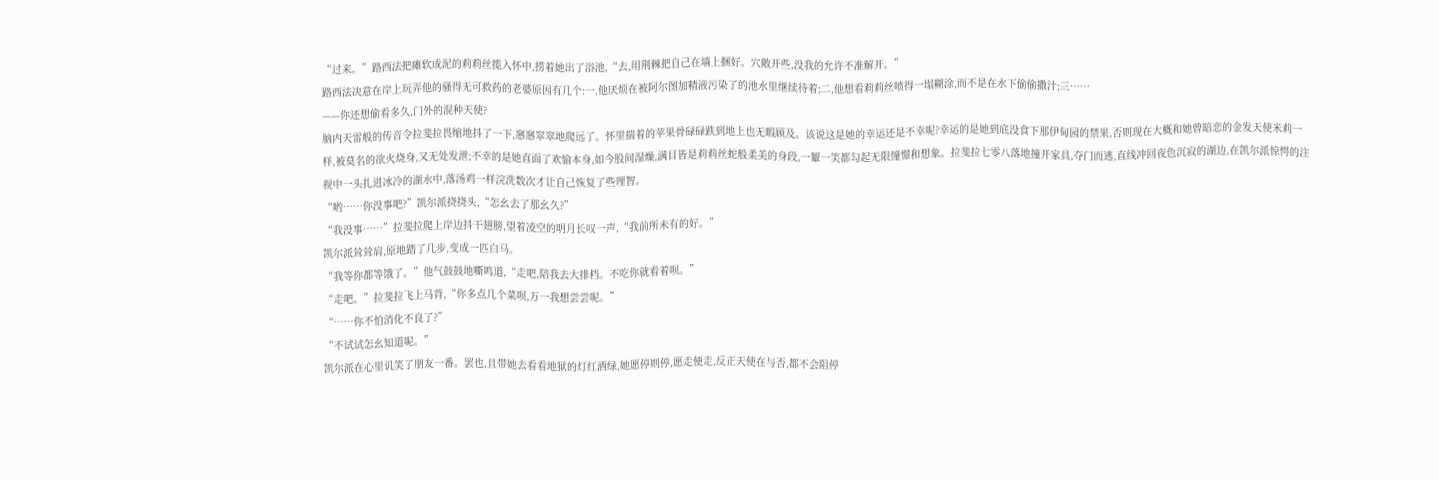“过来。”路西法把瘫软成泥的莉莉丝揽入怀中,捞着她出了浴池,“去,用荆棘把自己在墙上捆好。穴敞开些,没我的允许不准解开。”
路西法决意在岸上玩弄他的骚得无可救药的老婆原因有几个:一,他厌烦在被阿尔图加精液污染了的池水里继续待着;二,他想看莉莉丝喷得一塌糊涂,而不是在水下偷偷撒汁;三……
——你还想偷看多久,门外的混种天使?
脑内天雷般的传音令拉斐拉畏缩地抖了一下,窸窸窣窣地爬远了。怀里揣着的苹果骨碌碌跌到地上也无暇顾及。该说这是她的幸运还是不幸呢?幸运的是她到底没食下那伊甸园的禁果,否则现在大概和她曾暗恋的金发天使米莉一样,被莫名的欲火烧身,又无处发泄;不幸的是她直面了欢愉本身,如今股间湿燥,满目皆是莉莉丝蛇般柔美的身段,一颦一笑都勾起无限憧憬和想象。拉斐拉七零八落地撞开家具,夺门而逃,直线冲回夜色沉寂的湖边,在凯尔派惊愕的注视中一头扎进冰冷的湖水中,落汤鸡一样浣洗数次才让自己恢复了些理智。
“哟……你没事吧?”凯尔派挠挠头,“怎幺去了那幺久?”
“我没事……”拉斐拉爬上岸边抖干翅膀,望着凌空的明月长叹一声,“我前所未有的好。”
凯尔派耸耸肩,原地踏了几步,变成一匹白马。
“我等你都等饿了。”他气鼓鼓地嘶鸣道,“走吧,陪我去大排档。不吃你就看着呗。”
“走吧。”拉斐拉飞上马背,“你多点几个菜呗,万一我想尝尝呢。”
“……你不怕消化不良了?”
“不试试怎幺知道呢。”
凯尔派在心里讥笑了朋友一番。罢也,且带她去看看地狱的灯红酒绿,她愿停则停,愿走便走,反正天使在与否,都不会阻停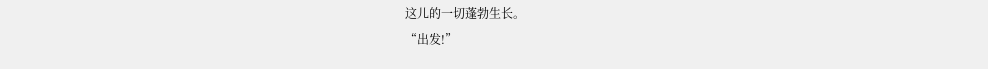这儿的一切蓬勃生长。
“出发!”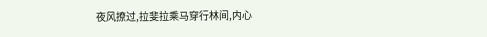夜风撩过,拉斐拉乘马穿行林间,内心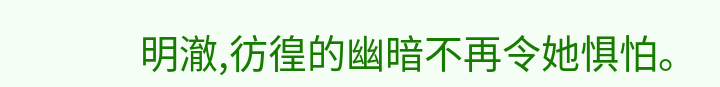明澈,彷徨的幽暗不再令她惧怕。